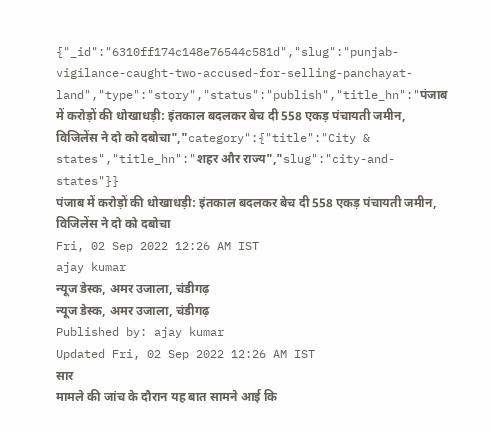{"_id":"6310ff174c148e76544c581d","slug":"punjab-vigilance-caught-two-accused-for-selling-panchayat-land","type":"story","status":"publish","title_hn":"पंजाब में करोड़ों की धोखाधड़ी: इंतकाल बदलकर बेच दी 558 एकड़ पंचायती जमीन, विजिलेंस ने दो को दबोचा","category":{"title":"City & states","title_hn":"शहर और राज्य","slug":"city-and-states"}}
पंजाब में करोड़ों की धोखाधड़ी: इंतकाल बदलकर बेच दी 558 एकड़ पंचायती जमीन, विजिलेंस ने दो को दबोचा
Fri, 02 Sep 2022 12:26 AM IST
ajay kumar
न्यूज डेस्क, अमर उजाला, चंडीगढ़
न्यूज डेस्क, अमर उजाला, चंडीगढ़
Published by: ajay kumar
Updated Fri, 02 Sep 2022 12:26 AM IST
सार
मामले की जांच के दौरान यह बात सामने आई कि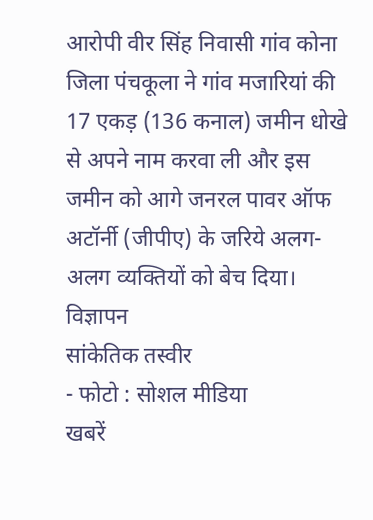आरोपी वीर सिंह निवासी गांव कोना जिला पंचकूला ने गांव मजारियां की 17 एकड़ (136 कनाल) जमीन धोखे से अपने नाम करवा ली और इस जमीन को आगे जनरल पावर ऑफ अटॉर्नी (जीपीए) के जरिये अलग-अलग व्यक्तियों को बेच दिया।
विज्ञापन
सांकेतिक तस्वीर
- फोटो : सोशल मीडिया
खबरें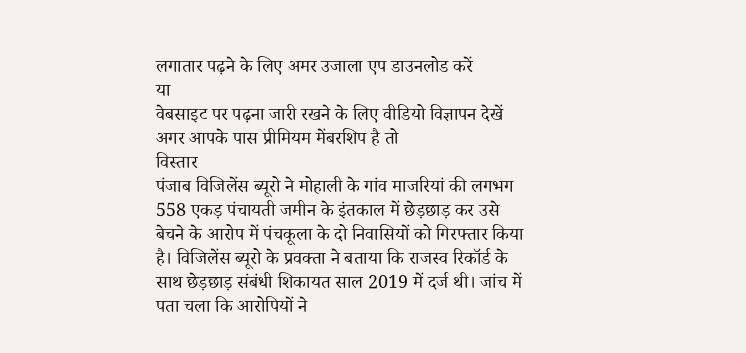लगातार पढ़ने के लिए अमर उजाला एप डाउनलोड करें
या
वेबसाइट पर पढ़ना जारी रखने के लिए वीडियो विज्ञापन देखें
अगर आपके पास प्रीमियम मेंबरशिप है तो
विस्तार
पंजाब विजिलेंस ब्यूरो ने मोहाली के गांव माजरियां की लगभग 558 एकड़ पंचायती जमीन के इंतकाल में छेड़छाड़ कर उसे बेचने के आरोप में पंचकूला के दो निवासियों को गिरफ्तार किया है। विजिलेंस ब्यूरो के प्रवक्ता ने बताया कि राजस्व रिकॉर्ड के साथ छेड़छाड़ संबंधी शिकायत साल 2019 में दर्ज थी। जांच में पता चला कि आरोपियों ने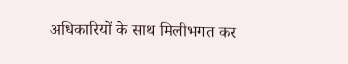अधिकारियों के साथ मिलीभगत कर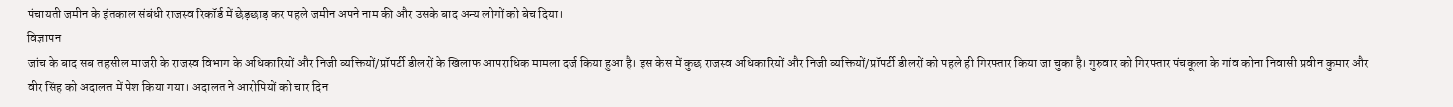पंचायती जमीन के इंतकाल संबंधी राजस्व रिकॉर्ड में छेड़छाड़ कर पहले जमीन अपने नाम की और उसके बाद अन्य लोगों को बेच दिया।
विज्ञापन
जांच के बाद सब तहसील माजरी के राजस्व विभाग के अधिकारियों और निजी व्यक्तियों/प्रॉपर्टी डीलरों के खिलाफ आपराधिक मामला दर्ज किया हुआ है। इस केस में कुछ राजस्व अधिकारियों और निजी व्यक्तियों/प्रॉपर्टी डीलरों को पहले ही गिरफ्तार किया जा चुका है। गुरुवार को गिरफ्तार पंचकूला के गांव कोना निवासी प्रवीन कुमार और वीर सिंह को अदालत में पेश किया गया। अदालत ने आरोपियों को चार दिन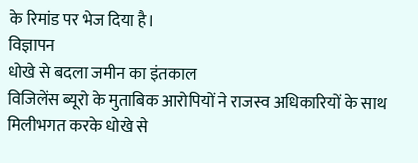के रिमांड पर भेज दिया है।
विज्ञापन
धोखे से बदला जमीन का इंतकाल
विजिलेंस ब्यूरो के मुताबिक आरोपियों ने राजस्व अधिकारियों के साथ मिलीभगत करके धोखे से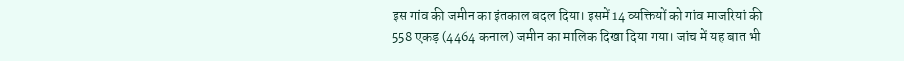इस गांव की जमीन का इंतकाल बदल दिया। इसमें 14 व्यक्तियों को गांव माजरियां की 558 एकड़ (4464 कनाल) जमीन का मालिक दिखा दिया गया। जांच में यह बात भी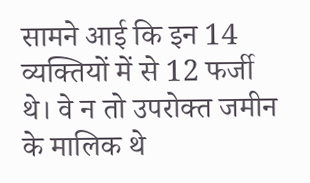सामने आई कि इन 14 व्यक्तियों में से 12 फर्जी थे। वे न तो उपरोक्त जमीन के मालिक थे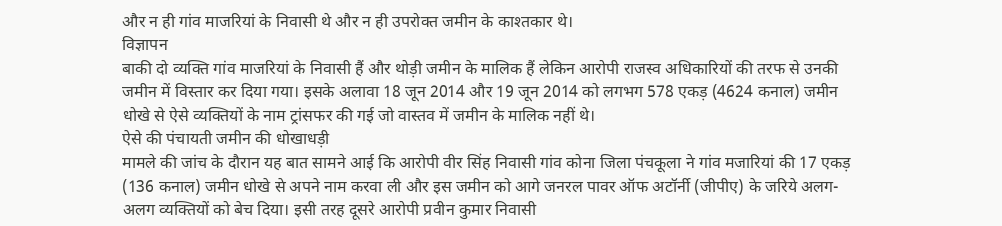और न ही गांव माजरियां के निवासी थे और न ही उपरोक्त जमीन के काश्तकार थे।
विज्ञापन
बाकी दो व्यक्ति गांव माजरियां के निवासी हैं और थोड़ी जमीन के मालिक हैं लेकिन आरोपी राजस्व अधिकारियों की तरफ से उनकी जमीन में विस्तार कर दिया गया। इसके अलावा 18 जून 2014 और 19 जून 2014 को लगभग 578 एकड़ (4624 कनाल) जमीन धोखे से ऐसे व्यक्तियों के नाम ट्रांसफर की गई जो वास्तव में जमीन के मालिक नहीं थे।
ऐसे की पंचायती जमीन की धोखाधड़ी
मामले की जांच के दौरान यह बात सामने आई कि आरोपी वीर सिंह निवासी गांव कोना जिला पंचकूला ने गांव मजारियां की 17 एकड़ (136 कनाल) जमीन धोखे से अपने नाम करवा ली और इस जमीन को आगे जनरल पावर ऑफ अटॉर्नी (जीपीए) के जरिये अलग-अलग व्यक्तियों को बेच दिया। इसी तरह दूसरे आरोपी प्रवीन कुमार निवासी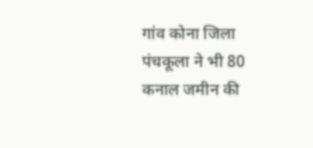गांव कोना जिला पंचकूला ने भी 80 कनाल जमीन की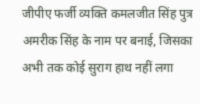जीपीए फर्जी व्यक्ति कमलजीत सिंह पुत्र अमरीक सिंह के नाम पर बनाई, जिसका अभी तक कोई सुराग हाथ नहीं लगा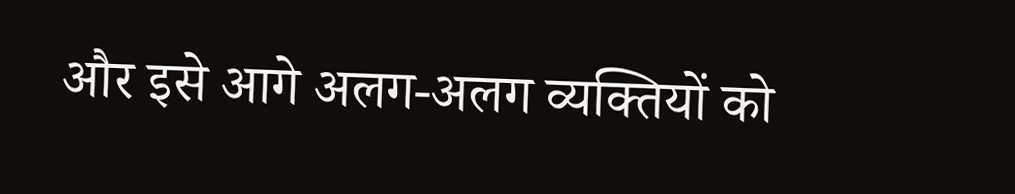और इसे आगे अलग-अलग व्यक्तियों को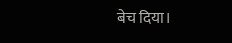बेच दिया।